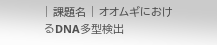| 課題名 | オオムギにおけるDNA多型検出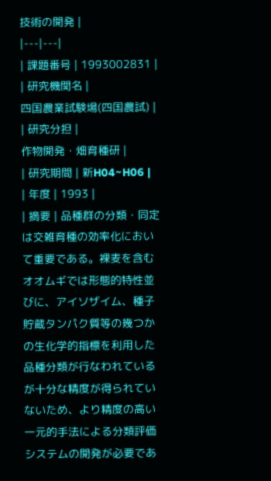技術の開発 |
|---|---|
| 課題番号 | 1993002831 |
| 研究機関名 |
四国農業試験場(四国農試) |
| 研究分担 |
作物開発・畑育種研 |
| 研究期間 | 新H04~H06 |
| 年度 | 1993 |
| 摘要 | 品種群の分類・同定は交雑育種の効率化において重要である。裸麦を含むオオムギでは形態的特性並びに、アイソザイム、種子貯蔵タンパク質等の幾つかの生化学的指標を利用した品種分類が行なわれているが十分な精度が得られていないため、より精度の高い一元的手法による分類評価システムの開発が必要であ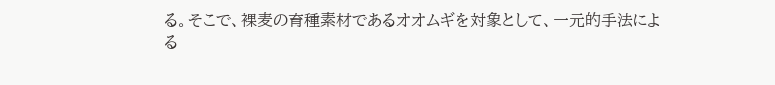る。そこで、裸麦の育種素材であるオオムギを対象として、一元的手法による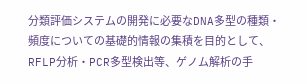分類評価システムの開発に必要なDNA多型の種類・頻度についての基礎的情報の集積を目的として、RFLP分析・PCR多型検出等、ゲノム解析の手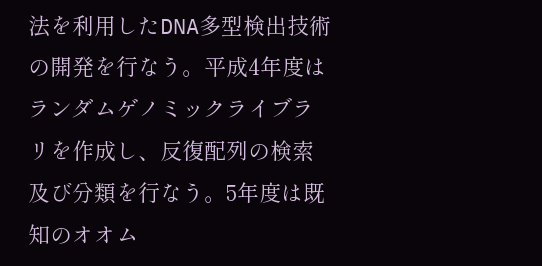法を利用したDNA多型検出技術の開発を行なう。平成4年度はランダムゲノミックライブラリを作成し、反復配列の検索及び分類を行なう。5年度は既知のオオム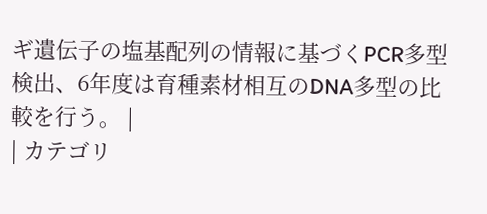ギ遺伝子の塩基配列の情報に基づくPCR多型検出、6年度は育種素材相互のDNA多型の比較を行う。 |
| カテゴリ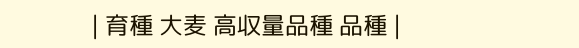| 育種 大麦 高収量品種 品種 |